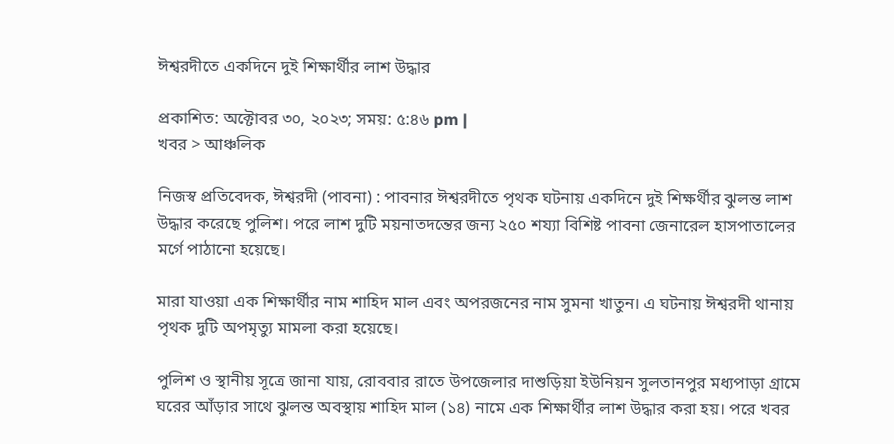ঈশ্বরদীতে একদিনে দুই শিক্ষার্থীর লাশ উদ্ধার

প্রকাশিত: অক্টোবর ৩০, ২০২৩; সময়: ৫:৪৬ pm |
খবর > আঞ্চলিক

নিজস্ব প্রতিবেদক, ঈশ্বরদী (পাবনা) : পাবনার ঈশ্বরদীতে পৃথক ঘটনায় একদিনে দুই শিক্ষর্থীর ঝুলন্ত লাশ উদ্ধার করেছে পুলিশ। পরে লাশ দুটি ময়নাতদন্তের জন্য ২৫০ শয্যা বিশিষ্ট পাবনা জেনারেল হাসপাতালের মর্গে পাঠানো হয়েছে।

মারা যাওয়া এক শিক্ষার্থীর নাম শাহিদ মাল এবং অপরজনের নাম সুমনা খাতুন। এ ঘটনায় ঈশ্বরদী থানায় পৃথক দুটি অপমৃত্যু মামলা করা হয়েছে।

পুলিশ ও স্থানীয় সূত্রে জানা যায়, রোববার রাতে উপজেলার দাশুড়িয়া ইউনিয়ন সুলতানপুর মধ্যপাড়া গ্রামে ঘরের আঁড়ার সাথে ঝুলন্ত অবস্থায় শাহিদ মাল (১৪) নামে এক শিক্ষার্থীর লাশ উদ্ধার করা হয়। পরে খবর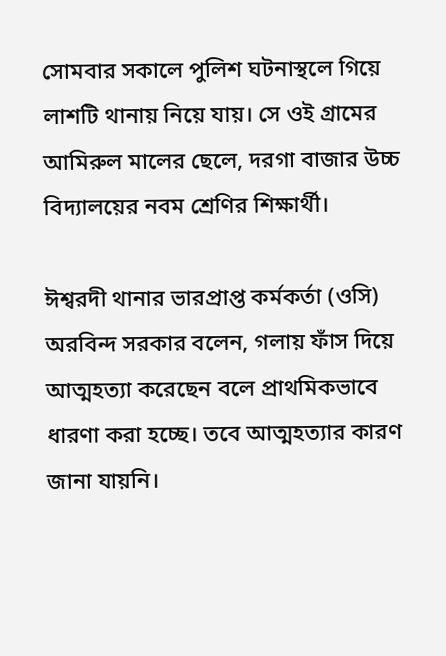সোমবার সকালে পুলিশ ঘটনাস্থলে গিয়ে লাশটি থানায় নিয়ে যায়। সে ওই গ্রামের আমিরুল মালের ছেলে, দরগা বাজার উচ্চ বিদ্যালয়ের নবম শ্রেণির শিক্ষার্থী।

ঈশ্বরদী থানার ভারপ্রাপ্ত কর্মকর্তা (ওসি) অরবিন্দ সরকার বলেন, গলায় ফাঁস দিয়ে আত্মহত্যা করেছেন বলে প্রাথমিকভাবে ধারণা করা হচ্ছে। তবে আত্মহত্যার কারণ জানা যায়নি।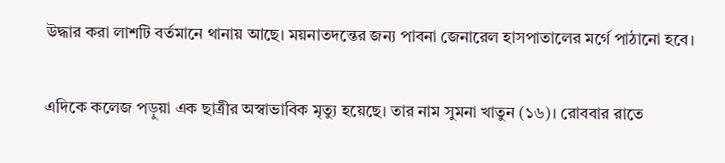উদ্ধার করা লাশটি বর্তমানে থানায় আছে। ময়নাতদন্তের জন্য পাবনা জেনারেল হাসপাতালের মর্গে পাঠানো হবে।

এদিকে কলেজ পড়ুয়া এক ছাত্রীর অস্বাভাবিক মৃত্যু হয়েছে। তার নাম সুমনা খাতুন (১৬)। রোববার রাতে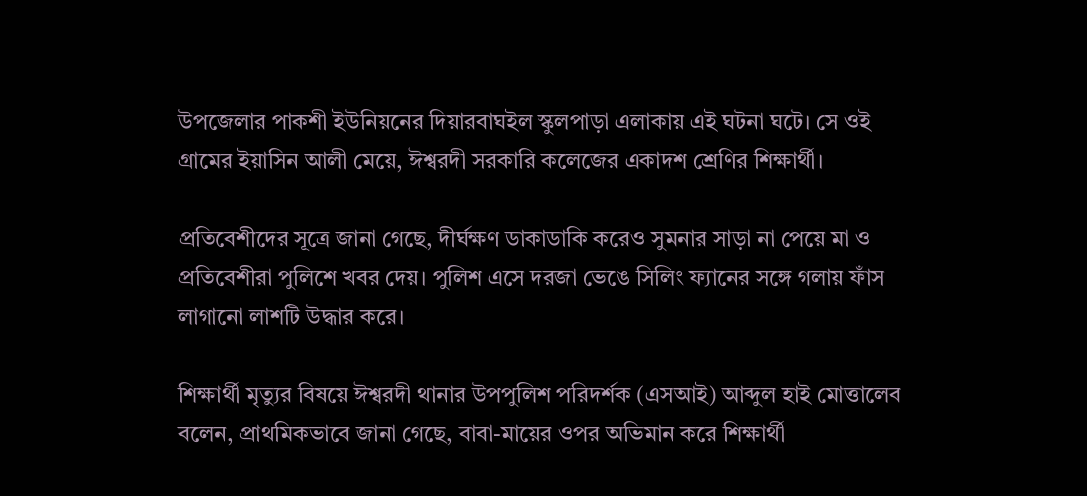উপজেলার পাকশী ইউনিয়নের দিয়ারবাঘইল স্কুলপাড়া এলাকায় এই ঘটনা ঘটে। সে ওই গ্রামের ইয়াসিন আলী মেয়ে, ঈশ্বরদী সরকারি কলেজের একাদশ শ্রেণির শিক্ষার্থী।

প্রতিবেশীদের সূত্রে জানা গেছে, দীর্ঘক্ষণ ডাকাডাকি করেও সুমনার সাড়া না পেয়ে মা ও প্রতিবেশীরা পুলিশে খবর দেয়। পুলিশ এসে দরজা ভেঙে সিলিং ফ্যানের সঙ্গে গলায় ফাঁস লাগানো লাশটি উদ্ধার করে।

শিক্ষার্থী মৃত্যুর বিষয়ে ঈশ্বরদী থানার উপপুলিশ পরিদর্শক (এসআই) আব্দুল হাই মোত্তালেব বলেন, প্রাথমিকভাবে জানা গেছে, বাবা-মায়ের ওপর অভিমান করে শিক্ষার্থী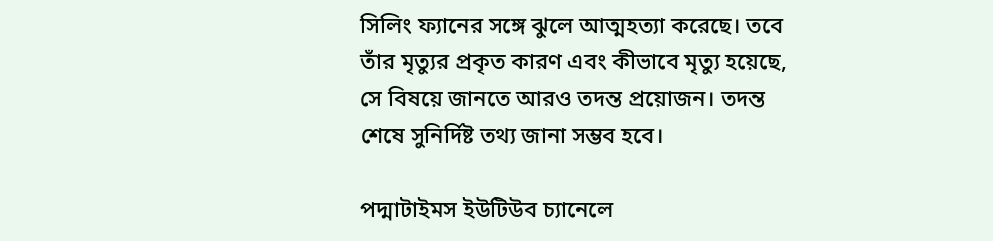সিলিং ফ্যানের সঙ্গে ঝুলে আত্মহত্যা করেছে। তবে তাঁর মৃত্যুর প্রকৃত কারণ এবং কীভাবে মৃত্যু হয়েছে, সে বিষয়ে জানতে আরও তদন্ত প্রয়োজন। তদন্ত শেষে সুনির্দিষ্ট তথ্য জানা সম্ভব হবে।

পদ্মাটাইমস ইউটিউব চ্যানেলে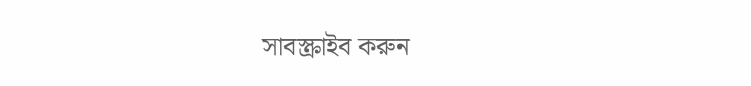সাবস্ক্রাইব করুন